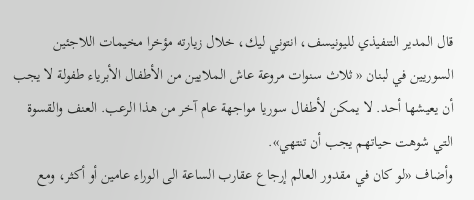قال المدير التنفيذي لليونيسف، انتوني ليك، خلال زيارته مؤخرا مخيمات اللاجئين السوريين في لبنان « ثلاث سنوات مروعة عاش الملايين من الأطفال الأبرياء طفولة لا يجب أن يعيشها أحد. لا يمكن لأطفال سوريا مواجهة عام آخر من هذا الرعب. العنف والقسوة التي شوهت حياتهم يجب أن تنتهي».
وأضاف «لو كان في مقدور العالم إرجاع عقارب الساعة الى الوراء عامين أو أكثر، ومع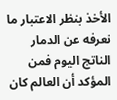الأخذ بنظر الاعتبار ما نعرفه عن الدمار الناتج اليوم فمن المؤكد أن العالم كان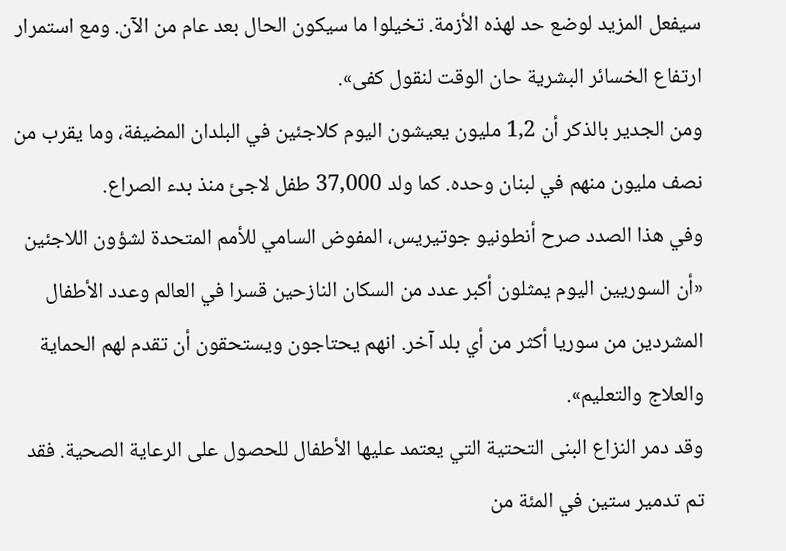سيفعل المزيد لوضع حد لهذه الأزمة. تخيلوا ما سيكون الحال بعد عام من الآن. ومع استمرار ارتفاع الخسائر البشرية حان الوقت لنقول كفى».
ومن الجدير بالذكر أن 1,2 مليون يعيشون اليوم كلاجئين في البلدان المضيفة، وما يقرب من نصف مليون منهم في لبنان وحده. كما ولد 37,000 طفل لاجئ منذ بدء الصراع.
وفي هذا الصدد صرح أنطونيو جوتيريس، المفوض السامي للأمم المتحدة لشؤون اللاجئين «أن السوريين اليوم يمثلون أكبر عدد من السكان النازحين قسرا في العالم وعدد الأطفال المشردين من سوريا أكثر من أي بلد آخر. انهم يحتاجون ويستحقون أن تقدم لهم الحماية والعلاج والتعليم».
وقد دمر النزاع البنى التحتية التي يعتمد عليها الأطفال للحصول على الرعاية الصحية. فقد تم تدمير ستين في المئة من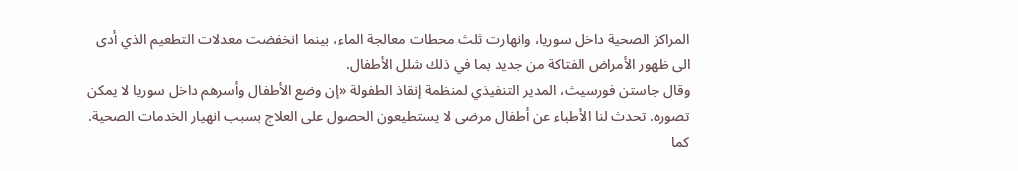المراكز الصحية داخل سوريا، وانهارت ثلث محطات معالجة الماء، بينما انخفضت معدلات التطعيم الذي أدى الى ظهور الأمراض الفتاكة من جديد بما في ذلك شلل الأطفال.
وقال جاستن فورسيث، المدير التنفيذي لمنظمة إنقاذ الطفولة «إن وضع الأطفال وأسرهم داخل سوريا لا يمكن تصوره. تحدث لنا الأطباء عن أطفال مرضى لا يستطيعون الحصول على العلاج بسبب انهيار الخدمات الصحية. كما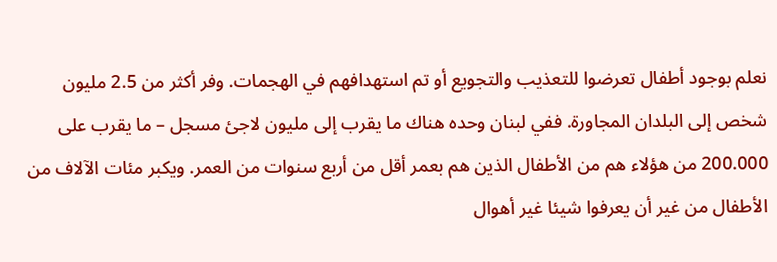نعلم بوجود أطفال تعرضوا للتعذيب والتجويع أو تم استهدافهم في الهجمات. وفر أكثر من 2.5 مليون شخص إلى البلدان المجاورة. ففي لبنان وحده هناك ما يقرب إلى مليون لاجئ مسجل – ما يقرب على 200.000 من هؤلاء هم من الأطفال الذين هم بعمر أقل من أربع سنوات من العمر. ويكبر مئات الآلاف من الأطفال من غير أن يعرفوا شيئا غير أهوال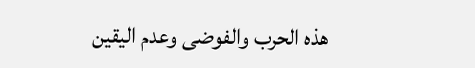هذه الحرب والفوضى وعدم اليقين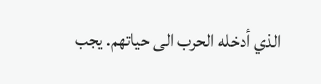الذي أدخله الحرب الى حياتهم. يجب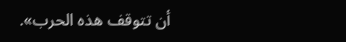أن تتوقف هذه الحرب».